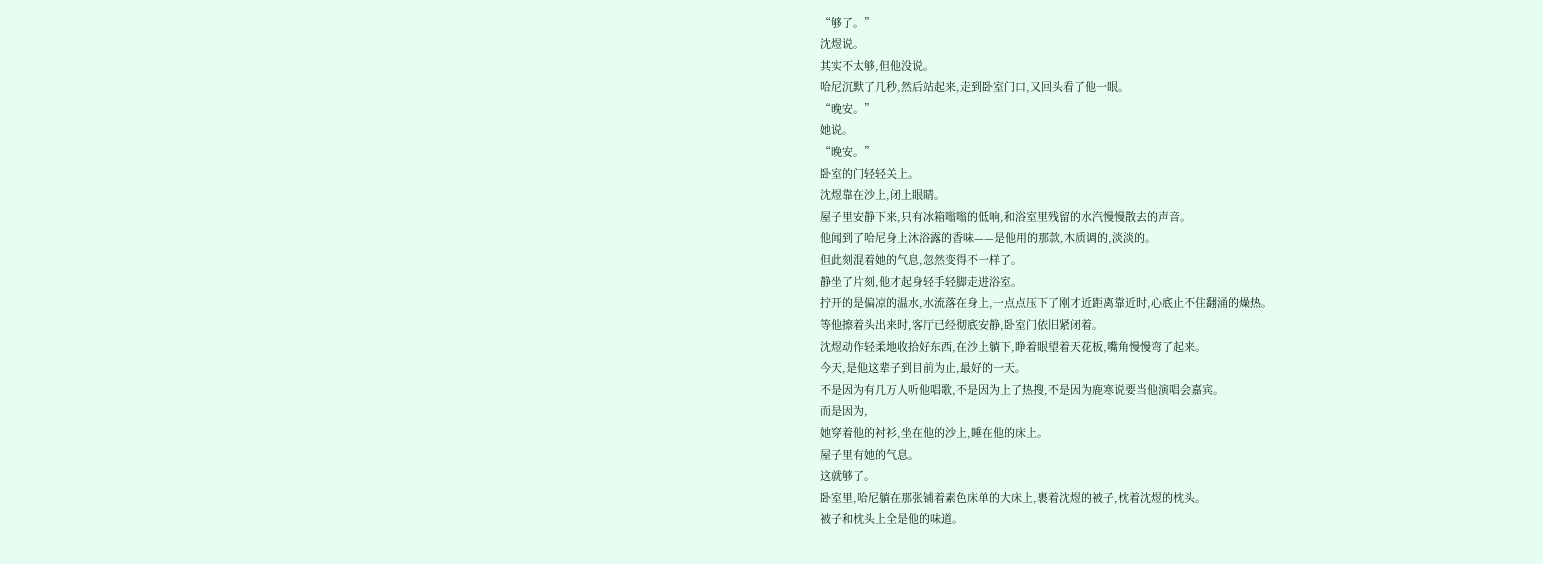“够了。”
沈煜说。
其实不太够,但他没说。
哈尼沉默了几秒,然后站起来,走到卧室门口,又回头看了他一眼。
“晚安。”
她说。
“晚安。”
卧室的门轻轻关上。
沈煜靠在沙上,闭上眼睛。
屋子里安静下来,只有冰箱嗡嗡的低响,和浴室里残留的水汽慢慢散去的声音。
他闻到了哈尼身上沐浴露的香味——是他用的那款,木质调的,淡淡的。
但此刻混着她的气息,忽然变得不一样了。
静坐了片刻,他才起身轻手轻脚走进浴室。
拧开的是偏凉的温水,水流落在身上,一点点压下了刚才近距离靠近时,心底止不住翻涌的燥热。
等他擦着头出来时,客厅已经彻底安静,卧室门依旧紧闭着。
沈煜动作轻柔地收拾好东西,在沙上躺下,睁着眼望着天花板,嘴角慢慢弯了起来。
今天,是他这辈子到目前为止,最好的一天。
不是因为有几万人听他唱歌,不是因为上了热搜,不是因为鹿寒说要当他演唱会嘉宾。
而是因为,
她穿着他的衬衫,坐在他的沙上,睡在他的床上。
屋子里有她的气息。
这就够了。
卧室里,哈尼躺在那张铺着素色床单的大床上,裹着沈煜的被子,枕着沈煜的枕头。
被子和枕头上全是他的味道。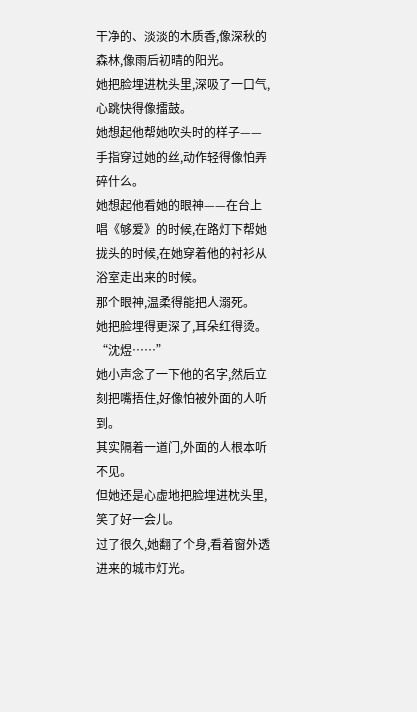干净的、淡淡的木质香,像深秋的森林,像雨后初晴的阳光。
她把脸埋进枕头里,深吸了一口气,心跳快得像擂鼓。
她想起他帮她吹头时的样子——手指穿过她的丝,动作轻得像怕弄碎什么。
她想起他看她的眼神——在台上唱《够爱》的时候,在路灯下帮她拢头的时候,在她穿着他的衬衫从浴室走出来的时候。
那个眼神,温柔得能把人溺死。
她把脸埋得更深了,耳朵红得烫。
“沈煜……”
她小声念了一下他的名字,然后立刻把嘴捂住,好像怕被外面的人听到。
其实隔着一道门,外面的人根本听不见。
但她还是心虚地把脸埋进枕头里,笑了好一会儿。
过了很久,她翻了个身,看着窗外透进来的城市灯光。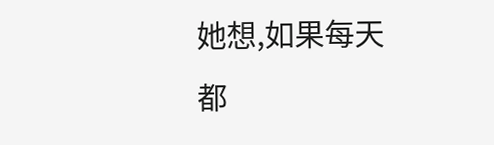她想,如果每天都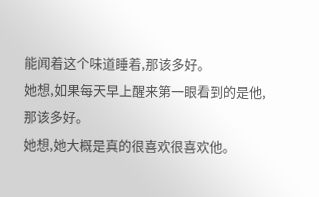能闻着这个味道睡着,那该多好。
她想,如果每天早上醒来第一眼看到的是他,那该多好。
她想,她大概是真的很喜欢很喜欢他。